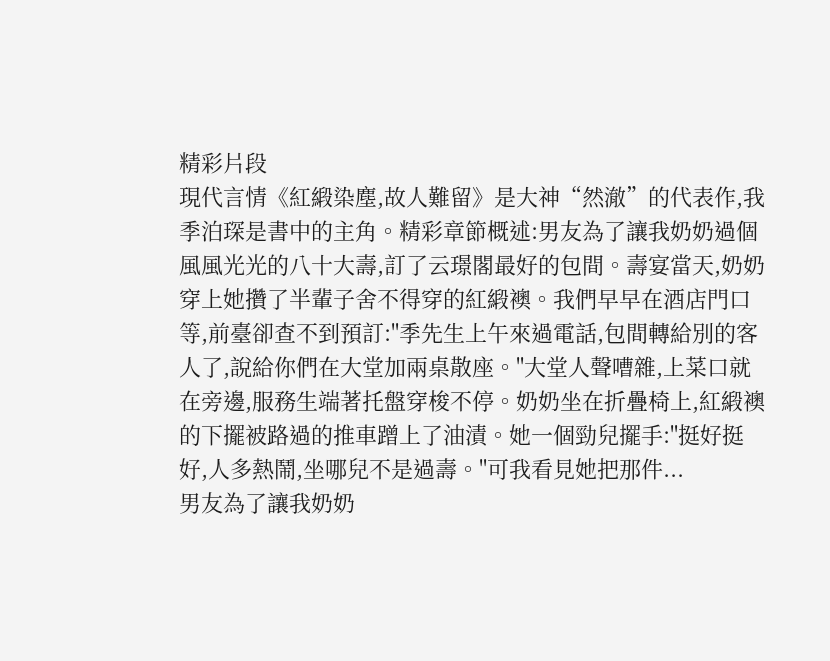精彩片段
現代言情《紅緞染塵,故人難留》是大神“然澈”的代表作,我季泊琛是書中的主角。精彩章節概述:男友為了讓我奶奶過個風風光光的八十大壽,訂了云璟閣最好的包間。壽宴當天,奶奶穿上她攢了半輩子舍不得穿的紅緞襖。我們早早在酒店門口等,前臺卻查不到預訂:"季先生上午來過電話,包間轉給別的客人了,說給你們在大堂加兩桌散座。"大堂人聲嘈雜,上菜口就在旁邊,服務生端著托盤穿梭不停。奶奶坐在折疊椅上,紅緞襖的下擺被路過的推車蹭上了油漬。她一個勁兒擺手:"挺好挺好,人多熱鬧,坐哪兒不是過壽。"可我看見她把那件...
男友為了讓我奶奶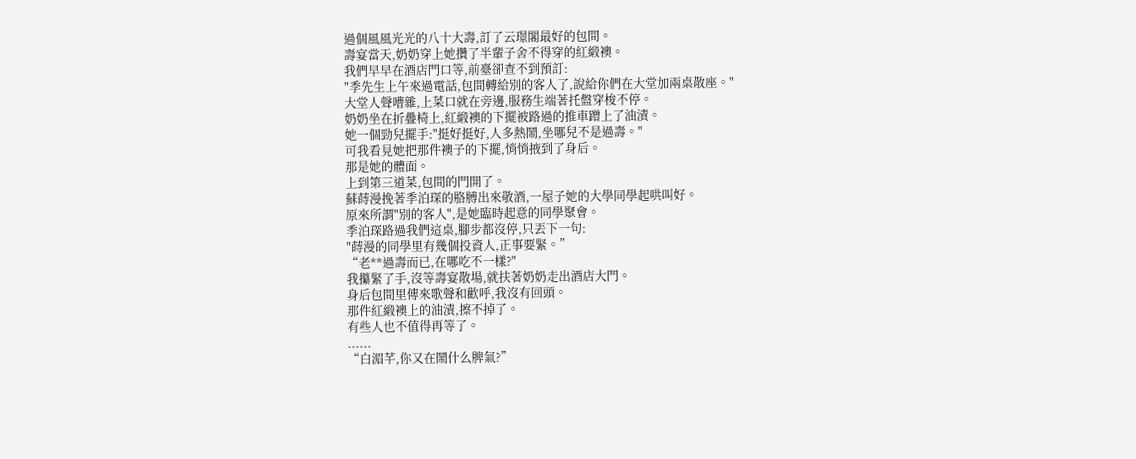過個風風光光的八十大壽,訂了云璟閣最好的包間。
壽宴當天,奶奶穿上她攢了半輩子舍不得穿的紅緞襖。
我們早早在酒店門口等,前臺卻查不到預訂:
"季先生上午來過電話,包間轉給別的客人了,說給你們在大堂加兩桌散座。"
大堂人聲嘈雜,上菜口就在旁邊,服務生端著托盤穿梭不停。
奶奶坐在折疊椅上,紅緞襖的下擺被路過的推車蹭上了油漬。
她一個勁兒擺手:"挺好挺好,人多熱鬧,坐哪兒不是過壽。"
可我看見她把那件襖子的下擺,悄悄掖到了身后。
那是她的體面。
上到第三道菜,包間的門開了。
蘇蒔漫挽著季泊琛的胳膊出來敬酒,一屋子她的大學同學起哄叫好。
原來所謂"別的客人",是她臨時起意的同學聚會。
季泊琛路過我們這桌,腳步都沒停,只丟下一句:
"蒔漫的同學里有幾個投資人,正事要緊。”
“老**過壽而已,在哪吃不一樣?"
我攥緊了手,沒等壽宴散場,就扶著奶奶走出酒店大門。
身后包間里傳來歌聲和歡呼,我沒有回頭。
那件紅緞襖上的油漬,擦不掉了。
有些人也不值得再等了。
......
“白湄芊,你又在鬧什么脾氣?”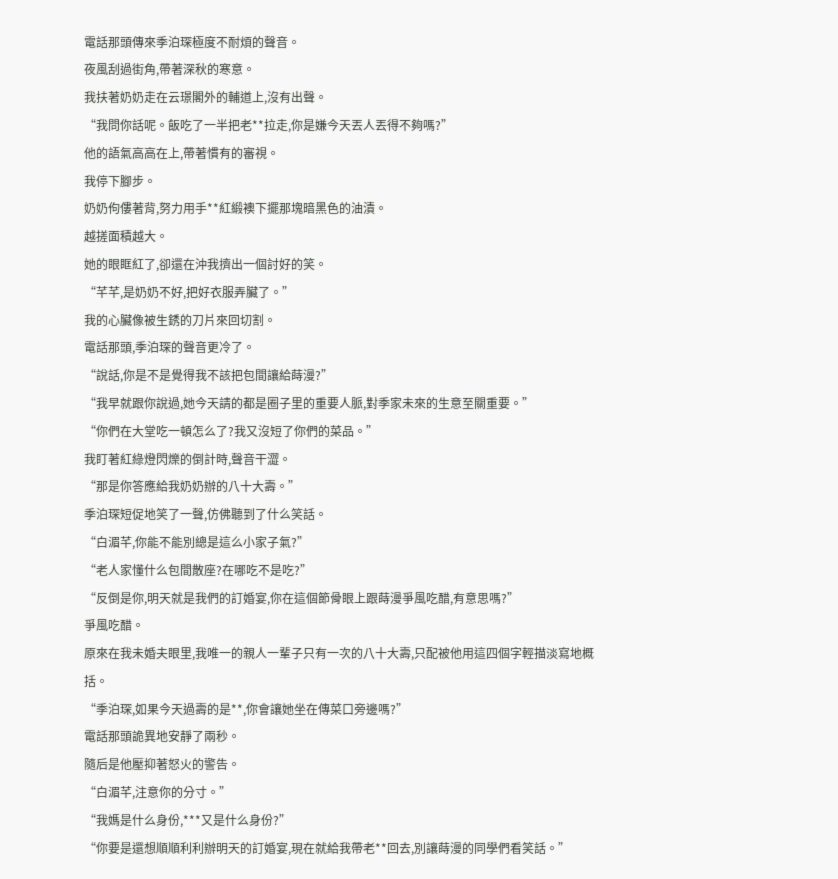電話那頭傳來季泊琛極度不耐煩的聲音。
夜風刮過街角,帶著深秋的寒意。
我扶著奶奶走在云璟閣外的輔道上,沒有出聲。
“我問你話呢。飯吃了一半把老**拉走,你是嫌今天丟人丟得不夠嗎?”
他的語氣高高在上,帶著慣有的審視。
我停下腳步。
奶奶佝僂著背,努力用手**紅緞襖下擺那塊暗黑色的油漬。
越搓面積越大。
她的眼眶紅了,卻還在沖我擠出一個討好的笑。
“芊芊,是奶奶不好,把好衣服弄臟了。”
我的心臟像被生銹的刀片來回切割。
電話那頭,季泊琛的聲音更冷了。
“說話,你是不是覺得我不該把包間讓給蒔漫?”
“我早就跟你說過,她今天請的都是圈子里的重要人脈,對季家未來的生意至關重要。”
“你們在大堂吃一頓怎么了?我又沒短了你們的菜品。”
我盯著紅綠燈閃爍的倒計時,聲音干澀。
“那是你答應給我奶奶辦的八十大壽。”
季泊琛短促地笑了一聲,仿佛聽到了什么笑話。
“白湄芊,你能不能別總是這么小家子氣?”
“老人家懂什么包間散座?在哪吃不是吃?”
“反倒是你,明天就是我們的訂婚宴,你在這個節骨眼上跟蒔漫爭風吃醋,有意思嗎?”
爭風吃醋。
原來在我未婚夫眼里,我唯一的親人一輩子只有一次的八十大壽,只配被他用這四個字輕描淡寫地概括。
“季泊琛,如果今天過壽的是**,你會讓她坐在傳菜口旁邊嗎?”
電話那頭詭異地安靜了兩秒。
隨后是他壓抑著怒火的警告。
“白湄芊,注意你的分寸。”
“我媽是什么身份,***又是什么身份?”
“你要是還想順順利利辦明天的訂婚宴,現在就給我帶老**回去,別讓蒔漫的同學們看笑話。”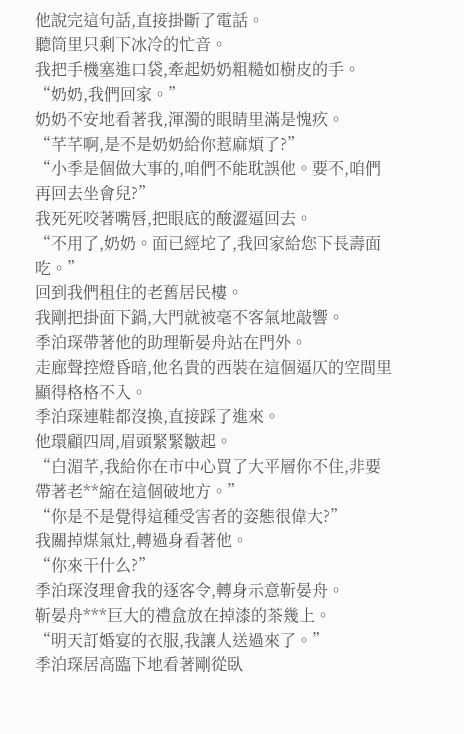他說完這句話,直接掛斷了電話。
聽筒里只剩下冰冷的忙音。
我把手機塞進口袋,牽起奶奶粗糙如樹皮的手。
“奶奶,我們回家。”
奶奶不安地看著我,渾濁的眼睛里滿是愧疚。
“芊芊啊,是不是奶奶給你惹麻煩了?”
“小季是個做大事的,咱們不能耽誤他。要不,咱們再回去坐會兒?”
我死死咬著嘴唇,把眼底的酸澀逼回去。
“不用了,奶奶。面已經坨了,我回家給您下長壽面吃。”
回到我們租住的老舊居民樓。
我剛把掛面下鍋,大門就被毫不客氣地敲響。
季泊琛帶著他的助理靳晏舟站在門外。
走廊聲控燈昏暗,他名貴的西裝在這個逼仄的空間里顯得格格不入。
季泊琛連鞋都沒換,直接踩了進來。
他環顧四周,眉頭緊緊皺起。
“白湄芊,我給你在市中心買了大平層你不住,非要帶著老**縮在這個破地方。”
“你是不是覺得這種受害者的姿態很偉大?”
我關掉煤氣灶,轉過身看著他。
“你來干什么?”
季泊琛沒理會我的逐客令,轉身示意靳晏舟。
靳晏舟***巨大的禮盒放在掉漆的茶幾上。
“明天訂婚宴的衣服,我讓人送過來了。”
季泊琛居高臨下地看著剛從臥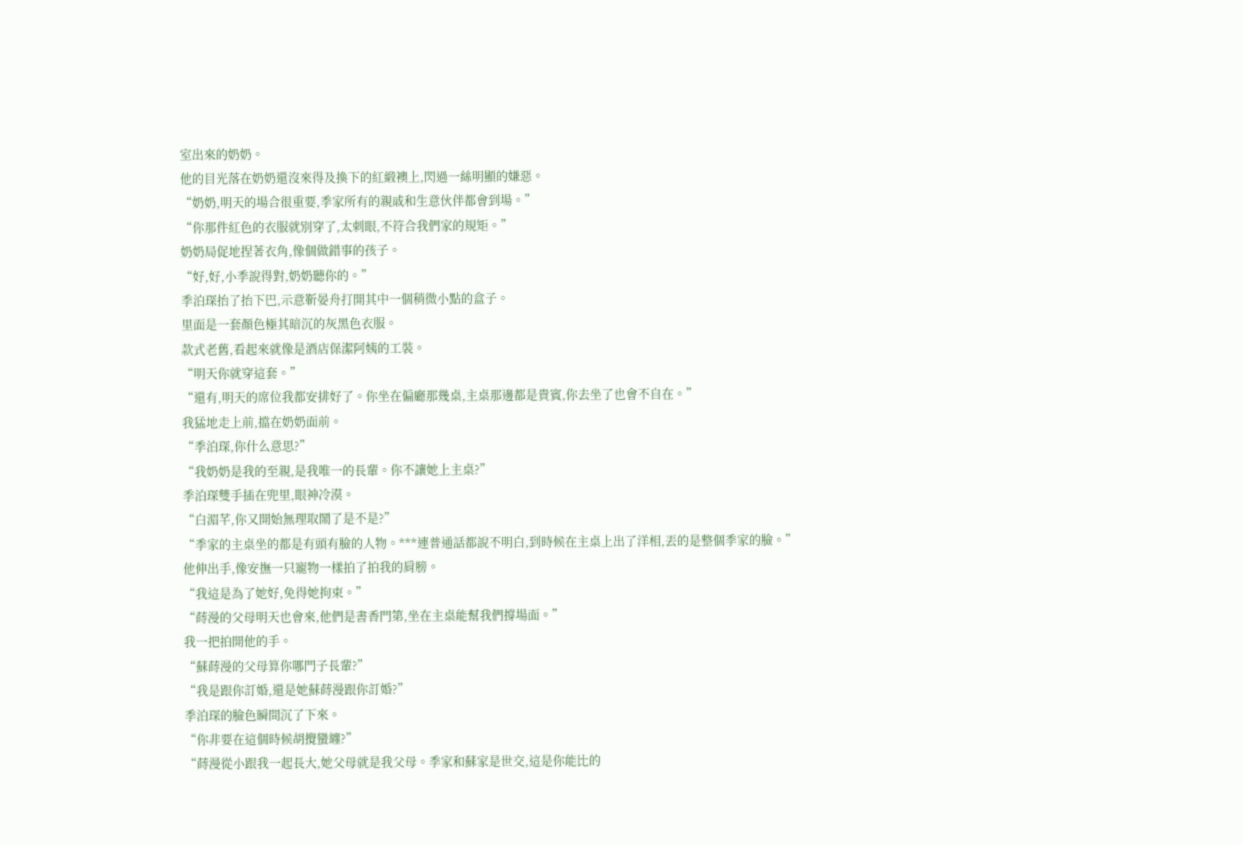室出來的奶奶。
他的目光落在奶奶還沒來得及換下的紅緞襖上,閃過一絲明顯的嫌惡。
“奶奶,明天的場合很重要,季家所有的親戚和生意伙伴都會到場。”
“你那件紅色的衣服就別穿了,太刺眼,不符合我們家的規矩。”
奶奶局促地捏著衣角,像個做錯事的孩子。
“好,好,小季說得對,奶奶聽你的。”
季泊琛抬了抬下巴,示意靳晏舟打開其中一個稍微小點的盒子。
里面是一套顏色極其暗沉的灰黑色衣服。
款式老舊,看起來就像是酒店保潔阿姨的工裝。
“明天你就穿這套。”
“還有,明天的席位我都安排好了。你坐在偏廳那幾桌,主桌那邊都是貴賓,你去坐了也會不自在。”
我猛地走上前,擋在奶奶面前。
“季泊琛,你什么意思?”
“我奶奶是我的至親,是我唯一的長輩。你不讓她上主桌?”
季泊琛雙手插在兜里,眼神冷漠。
“白湄芊,你又開始無理取鬧了是不是?”
“季家的主桌坐的都是有頭有臉的人物。***連普通話都說不明白,到時候在主桌上出了洋相,丟的是整個季家的臉。”
他伸出手,像安撫一只寵物一樣拍了拍我的肩膀。
“我這是為了她好,免得她拘束。”
“蒔漫的父母明天也會來,他們是書香門第,坐在主桌能幫我們撐場面。”
我一把拍開他的手。
“蘇蒔漫的父母算你哪門子長輩?”
“我是跟你訂婚,還是她蘇蒔漫跟你訂婚?”
季泊琛的臉色瞬間沉了下來。
“你非要在這個時候胡攪蠻纏?”
“蒔漫從小跟我一起長大,她父母就是我父母。季家和蘇家是世交,這是你能比的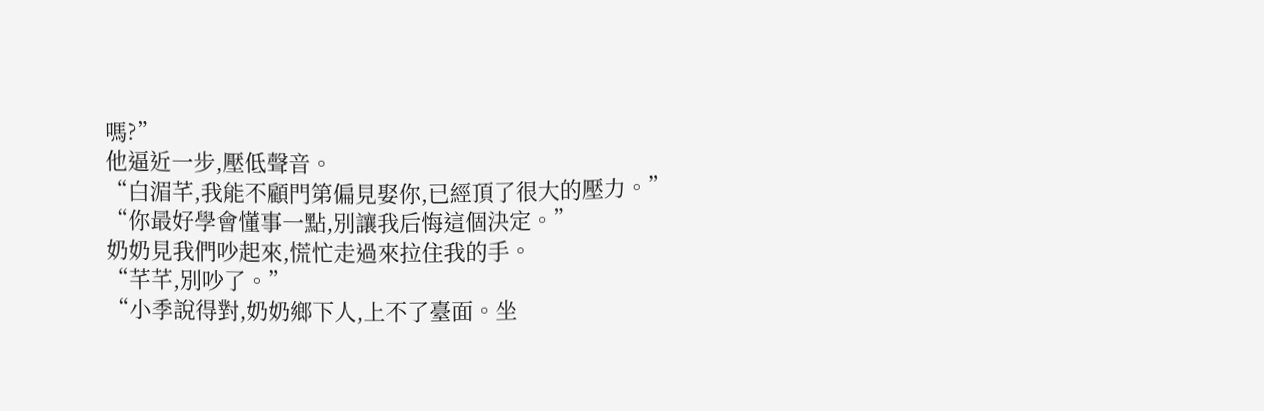嗎?”
他逼近一步,壓低聲音。
“白湄芊,我能不顧門第偏見娶你,已經頂了很大的壓力。”
“你最好學會懂事一點,別讓我后悔這個決定。”
奶奶見我們吵起來,慌忙走過來拉住我的手。
“芊芊,別吵了。”
“小季說得對,奶奶鄉下人,上不了臺面。坐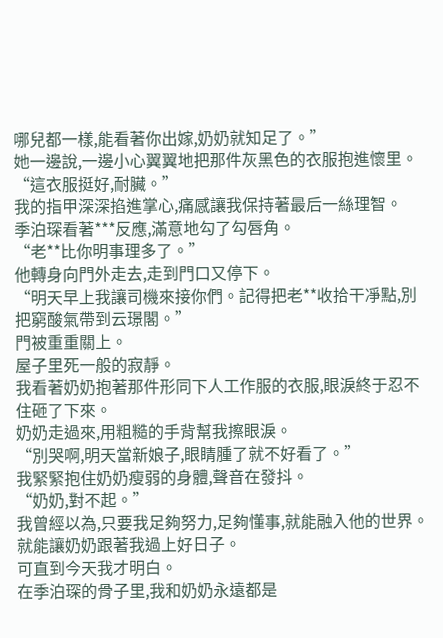哪兒都一樣,能看著你出嫁,奶奶就知足了。”
她一邊說,一邊小心翼翼地把那件灰黑色的衣服抱進懷里。
“這衣服挺好,耐臟。”
我的指甲深深掐進掌心,痛感讓我保持著最后一絲理智。
季泊琛看著***反應,滿意地勾了勾唇角。
“老**比你明事理多了。”
他轉身向門外走去,走到門口又停下。
“明天早上我讓司機來接你們。記得把老**收拾干凈點,別把窮酸氣帶到云璟閣。”
門被重重關上。
屋子里死一般的寂靜。
我看著奶奶抱著那件形同下人工作服的衣服,眼淚終于忍不住砸了下來。
奶奶走過來,用粗糙的手背幫我擦眼淚。
“別哭啊,明天當新娘子,眼睛腫了就不好看了。”
我緊緊抱住奶奶瘦弱的身體,聲音在發抖。
“奶奶,對不起。”
我曾經以為,只要我足夠努力,足夠懂事,就能融入他的世界。
就能讓奶奶跟著我過上好日子。
可直到今天我才明白。
在季泊琛的骨子里,我和奶奶永遠都是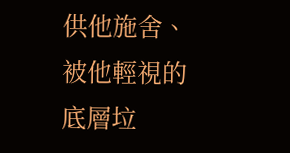供他施舍、被他輕視的底層垃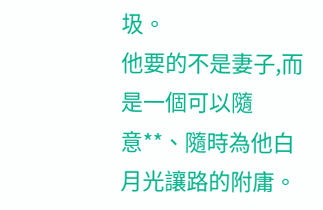圾。
他要的不是妻子,而是一個可以隨意**、隨時為他白月光讓路的附庸。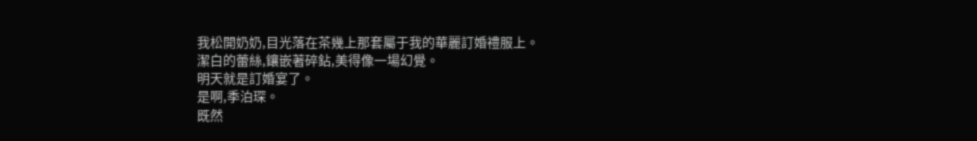我松開奶奶,目光落在茶幾上那套屬于我的華麗訂婚禮服上。
潔白的蕾絲,鑲嵌著碎鉆,美得像一場幻覺。
明天就是訂婚宴了。
是啊,季泊琛。
既然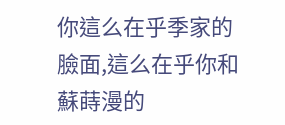你這么在乎季家的臉面,這么在乎你和蘇蒔漫的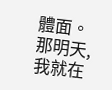體面。
那明天,我就在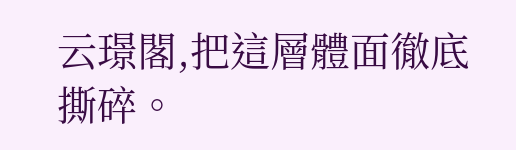云璟閣,把這層體面徹底撕碎。